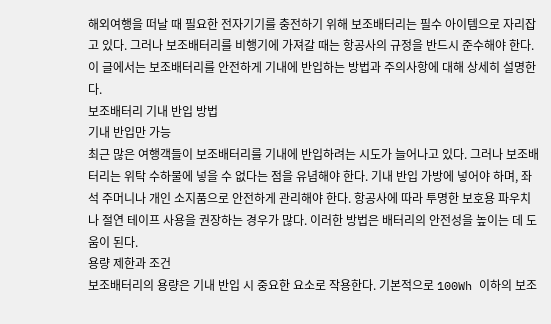해외여행을 떠날 때 필요한 전자기기를 충전하기 위해 보조배터리는 필수 아이템으로 자리잡고 있다. 그러나 보조배터리를 비행기에 가져갈 때는 항공사의 규정을 반드시 준수해야 한다. 이 글에서는 보조배터리를 안전하게 기내에 반입하는 방법과 주의사항에 대해 상세히 설명한다.
보조배터리 기내 반입 방법
기내 반입만 가능
최근 많은 여행객들이 보조배터리를 기내에 반입하려는 시도가 늘어나고 있다. 그러나 보조배터리는 위탁 수하물에 넣을 수 없다는 점을 유념해야 한다. 기내 반입 가방에 넣어야 하며, 좌석 주머니나 개인 소지품으로 안전하게 관리해야 한다. 항공사에 따라 투명한 보호용 파우치나 절연 테이프 사용을 권장하는 경우가 많다. 이러한 방법은 배터리의 안전성을 높이는 데 도움이 된다.
용량 제한과 조건
보조배터리의 용량은 기내 반입 시 중요한 요소로 작용한다. 기본적으로 100Wh 이하의 보조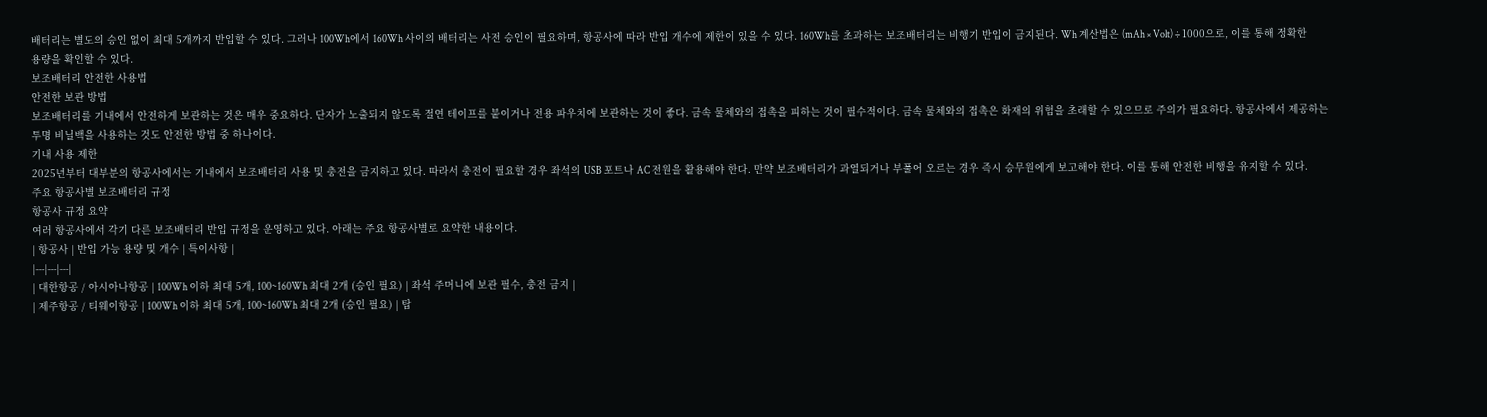배터리는 별도의 승인 없이 최대 5개까지 반입할 수 있다. 그러나 100Wh에서 160Wh 사이의 배터리는 사전 승인이 필요하며, 항공사에 따라 반입 개수에 제한이 있을 수 있다. 160Wh를 초과하는 보조배터리는 비행기 반입이 금지된다. Wh 계산법은 (mAh × Volt) ÷ 1000으로, 이를 통해 정확한 용량을 확인할 수 있다.
보조배터리 안전한 사용법
안전한 보관 방법
보조배터리를 기내에서 안전하게 보관하는 것은 매우 중요하다. 단자가 노출되지 않도록 절연 테이프를 붙이거나 전용 파우치에 보관하는 것이 좋다. 금속 물체와의 접촉을 피하는 것이 필수적이다. 금속 물체와의 접촉은 화재의 위험을 초래할 수 있으므로 주의가 필요하다. 항공사에서 제공하는 투명 비닐백을 사용하는 것도 안전한 방법 중 하나이다.
기내 사용 제한
2025년부터 대부분의 항공사에서는 기내에서 보조배터리 사용 및 충전을 금지하고 있다. 따라서 충전이 필요할 경우 좌석의 USB 포트나 AC 전원을 활용해야 한다. 만약 보조배터리가 과열되거나 부풀어 오르는 경우 즉시 승무원에게 보고해야 한다. 이를 통해 안전한 비행을 유지할 수 있다.
주요 항공사별 보조배터리 규정
항공사 규정 요약
여러 항공사에서 각기 다른 보조배터리 반입 규정을 운영하고 있다. 아래는 주요 항공사별로 요약한 내용이다.
| 항공사 | 반입 가능 용량 및 개수 | 특이사항 |
|---|---|---|
| 대한항공 / 아시아나항공 | 100Wh 이하 최대 5개, 100~160Wh 최대 2개 (승인 필요) | 좌석 주머니에 보관 필수, 충전 금지 |
| 제주항공 / 티웨이항공 | 100Wh 이하 최대 5개, 100~160Wh 최대 2개 (승인 필요) | 탑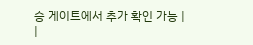승 게이트에서 추가 확인 가능 |
|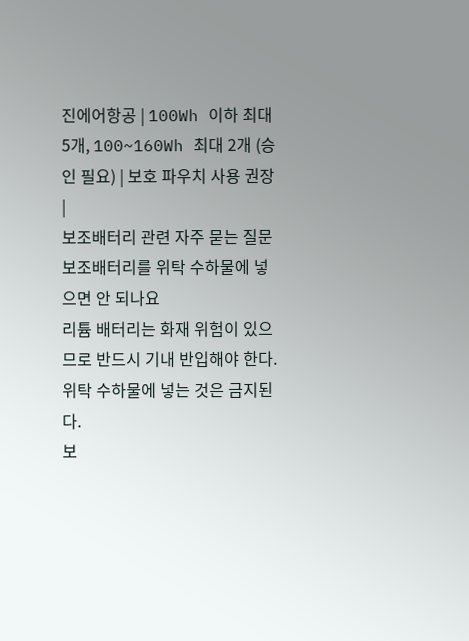진에어항공 | 100Wh 이하 최대 5개, 100~160Wh 최대 2개 (승인 필요) | 보호 파우치 사용 권장 |
보조배터리 관련 자주 묻는 질문
보조배터리를 위탁 수하물에 넣으면 안 되나요
리튬 배터리는 화재 위험이 있으므로 반드시 기내 반입해야 한다. 위탁 수하물에 넣는 것은 금지된다.
보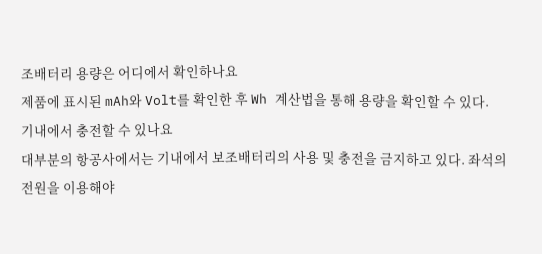조배터리 용량은 어디에서 확인하나요
제품에 표시된 mAh와 Volt를 확인한 후 Wh 계산법을 통해 용량을 확인할 수 있다.
기내에서 충전할 수 있나요
대부분의 항공사에서는 기내에서 보조배터리의 사용 및 충전을 금지하고 있다. 좌석의 전원을 이용해야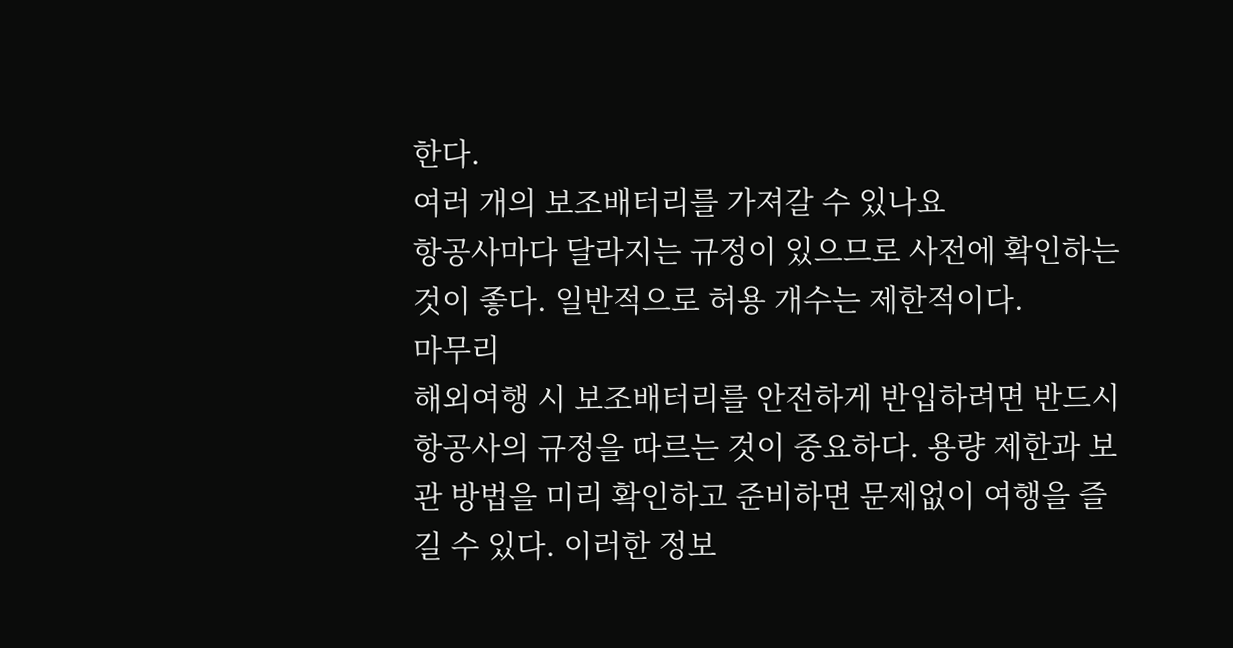한다.
여러 개의 보조배터리를 가져갈 수 있나요
항공사마다 달라지는 규정이 있으므로 사전에 확인하는 것이 좋다. 일반적으로 허용 개수는 제한적이다.
마무리
해외여행 시 보조배터리를 안전하게 반입하려면 반드시 항공사의 규정을 따르는 것이 중요하다. 용량 제한과 보관 방법을 미리 확인하고 준비하면 문제없이 여행을 즐길 수 있다. 이러한 정보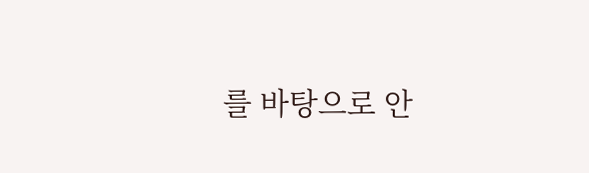를 바탕으로 안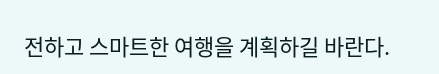전하고 스마트한 여행을 계획하길 바란다.